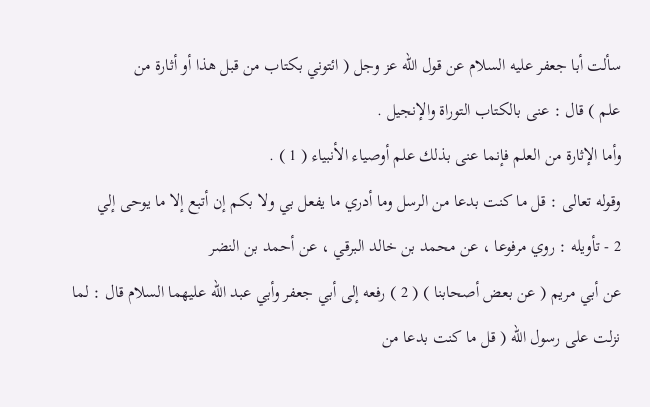سألت أبا جعفر عليه السلام عن قول الله عز وجل ( ائتوني بكتاب من قبل هذا أو أثارة من
علم ) قال : عنى بالكتاب التوراة والإنجيل .
وأما الإثارة من العلم فإنما عنى بذلك علم أوصياء الأنبياء ( 1 ) .
وقوله تعالى : قل ما كنت بدعا من الرسل وما أدري ما يفعل بي ولا بكم إن أتبع إلا ما يوحى إلي
2 - تأويله : روي مرفوعا ، عن محمد بن خالد البرقي ، عن أحمد بن النضر
عن أبي مريم ( عن بعض أصحابنا ) ( 2 ) رفعه إلى أبي جعفر وأبي عبد الله عليهما السلام قال : لما
نزلت على رسول الله ( قل ما كنت بدعا من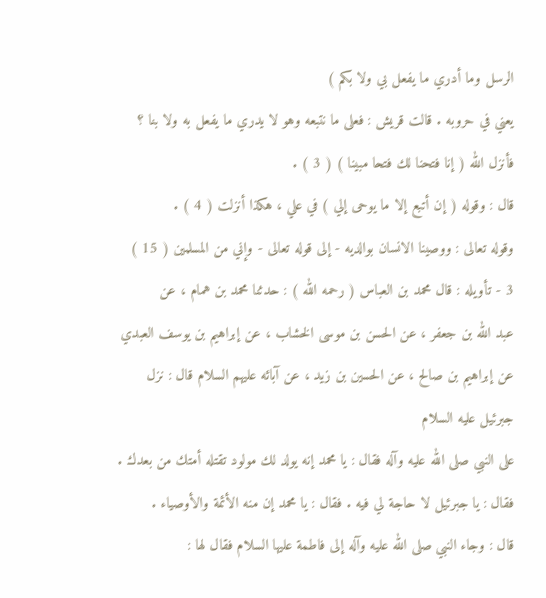الرسل وما أدري ما يفعل بي ولا بكم )
يعني في حروبه . قالت قريش : فعلى ما نتبعه وهو لا يدري ما يفعل به ولا بنا ؟
فأنزل الله ( إنا فتحنا لك فتحا مبينا ) ( 3 ) .
قال : وقوله ( إن أتبع إلا ما يوحى إلي ) في علي ، هكذا أنزلت ( 4 ) .
وقوله تعالى : ووصينا الانسان بوالديه - إلى قوله تعالى - وإني من المسلمين ( 15 )
3 - تأويله : قال محمد بن العباس ( رحمه الله ) : حدثنا محمد بن همام ، عن
عبد الله بن جعفر ، عن الحسن بن موسى الخشاب ، عن إبراهيم بن يوسف العبدي
عن إبراهيم بن صالح ، عن الحسين بن زيد ، عن آبائه عليهم السلام قال : نزل جبرئيل عليه السلام
على النبي صلى الله عليه وآله فقال : يا محمد إنه يولد لك مولود تقتله أمتك من بعدك .
فقال : يا جبرئيل لا حاجة لي فيه . فقال : يا محمد إن منه الأئمة والأوصياء .
قال : وجاء النبي صلى الله عليه وآله إلى فاطمة عليها السلام فقال لها :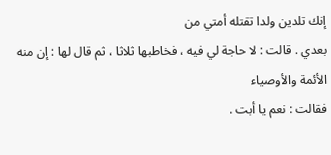إنك تلدين ولدا تقتله أمتي من
بعدي . قالت : لا حاجة لي فيه ، فخاطبها ثلاثا ، ثم قال لها : إن منه الأئمة والأوصياء
فقالت : نعم يا أبت .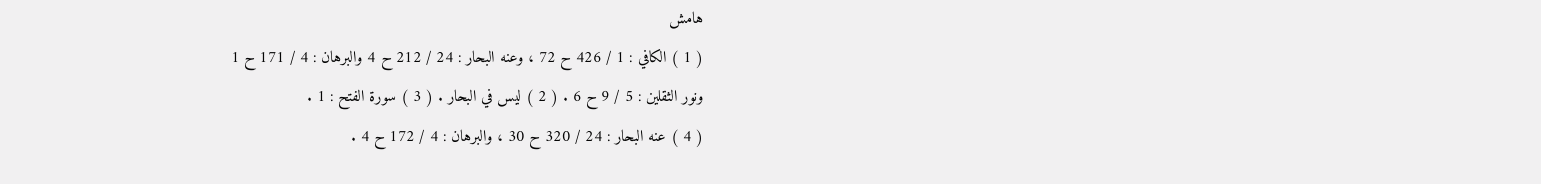هامش
( 1 ) الكافي : 1 / 426 ح 72 ، وعنه البحار : 24 / 212 ح 4 والبرهان : 4 / 171 ح 1
ونور الثقلين : 5 / 9 ح 6 . ( 2 ) ليس في البحار . ( 3 ) سورة الفتح : 1 .
( 4 ) عنه البحار : 24 / 320 ح 30 ، والبرهان : 4 / 172 ح 4 .